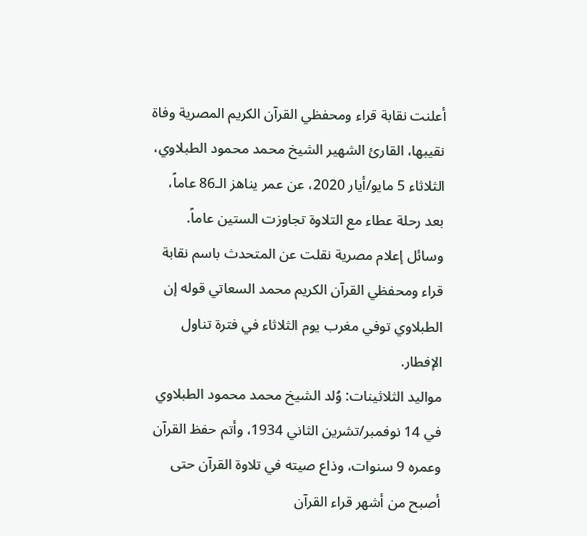أعلنت نقابة قراء ومحفظي القرآن الكريم المصرية وفاة نقيبها، القارئ الشهير الشيخ محمد محمود الطبلاوي، الثلاثاء 5 مايو/أيار 2020، عن عمر يناهز الـ86 عاماً، بعد رحلة عطاء مع التلاوة تجاوزت الستين عاماً.
وسائل إعلام مصرية نقلت عن المتحدث باسم نقابة قراء ومحفظي القرآن الكريم محمد السعاتي قوله إن الطبلاوي توفي مغرب يوم الثلاثاء في فترة تناول الإفطار.
مواليد الثلاثينات: وُلد الشيخ محمد محمود الطبلاوي في 14 نوفمبر/تشرين الثاني 1934، وأتم حفظ القرآن وعمره 9 سنوات، وذاع صيته في تلاوة القرآن حتى أصبح من أشهر قراء القرآن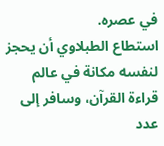في عصره.
استطاع الطبلاوي أن يحجز لنفسه مكانة في عالم قراءة القرآن، وسافر إلى عدد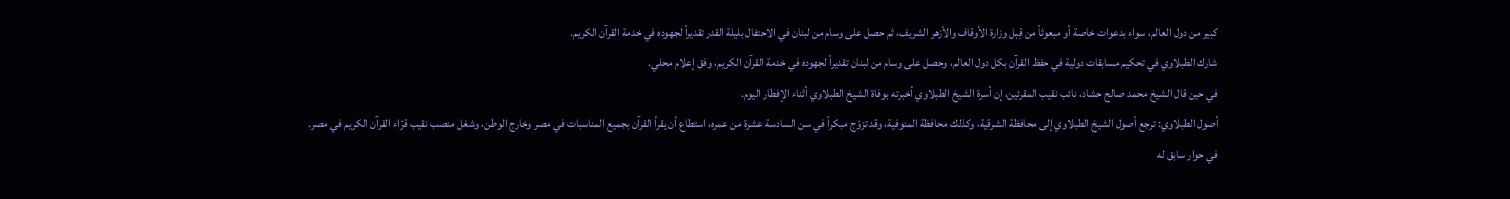كبير من دول العالم، سواء بدعوات خاصة أو مبعوثاً من قِبل وزارة الأوقاف والأزهر الشريف، ثم حصل على وسام من لبنان في الاحتفال بليلة القدر تقديراً لجهوده في خدمة القرآن الكريم.
شارك الطبلاوي في تحكيم مسابقات دولية في حفظ القرآن بكل دول العالم، وحصل على وسام من لبنان تقديراً لجهوده في خدمة القرآن الكريم، وفق إعلام محلي.
في حين قال الشيخ محمد صالح حشاد، نائب نقيب المقرئين، إن أسرة الشيخ الطبلاوي أخبرته بوفاة الشيخ الطبلاوي أثناء الإفطار اليوم.
أصول الطبلاوي: ترجع أصول الشيخ الطبلاوي إلى محافظة الشرقية، وكذلك محافظة المنوفية، وقد تزوّج مبكراً في سن السادسة عشرة من عمره، استطاع أن يقرأ القرآن بجميع المناسبات في مصر وخارج الوطن، وشغل منصب نقيب قرّاء القرآن الكريم في مصر.
في حوار سابق له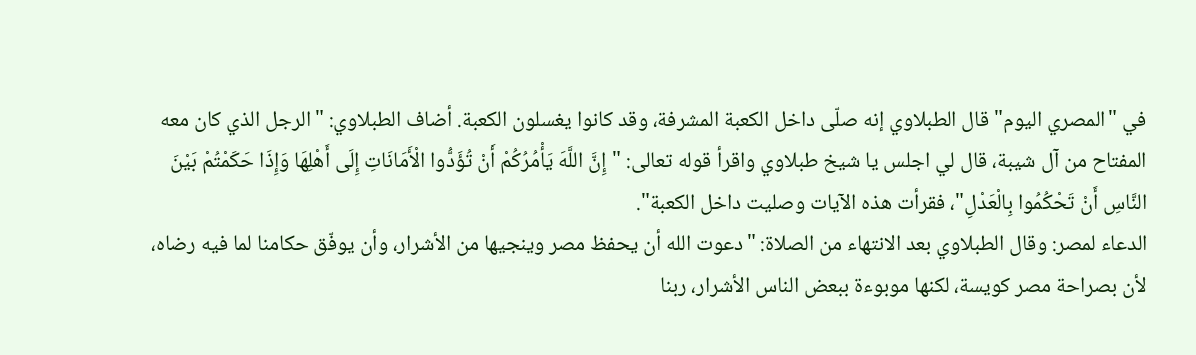في "المصري اليوم" قال الطبلاوي إنه صلّى داخل الكعبة المشرفة، وقد كانوا يغسلون الكعبة. أضاف الطبلاوي: "الرجل الذي كان معه المفتاح من آل شيبة، قال لي اجلس يا شيخ طبلاوي واقرأ قوله تعالى: "إِنَّ اللَّهَ يَأْمُرُكُمْ أَنْ تُؤَدُّوا الْأَمَانَاتِ إِلَى أَهْلِهَا وَإِذَا حَكَمْتُمْ بَيْنَ النَّاسِ أَنْ تَحْكُمُوا بِالْعَدْلِ"، فقرأت هذه الآيات وصليت داخل الكعبة".
الدعاء لمصر: وقال الطبلاوي بعد الانتهاء من الصلاة: "دعوت الله أن يحفظ مصر وينجيها من الأشرار، وأن يوفّق حكامنا لما فيه رضاه، لأن بصراحة مصر كويسة، لكنها موبوءة ببعض الناس الأشرار، ربنا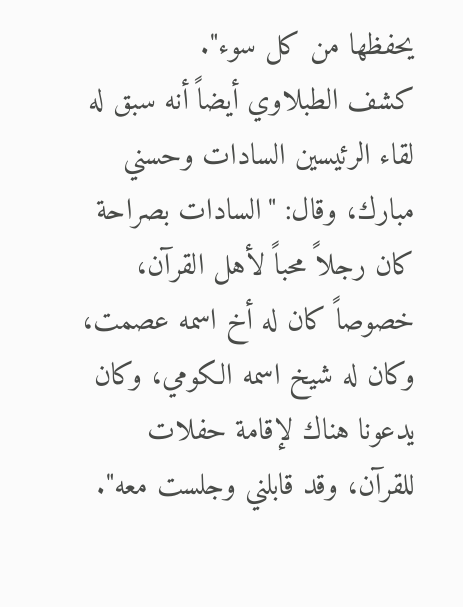يحفظها من كل سوء".
كشف الطبلاوي أيضاً أنه سبق له لقاء الرئيسين السادات وحسني مبارك، وقال: "السادات بصراحة كان رجلاً محباً لأهل القرآن، خصوصاً كان له أخ اسمه عصمت، وكان له شيخ اسمه الكومي، وكان يدعونا هناك لإقامة حفلات للقرآن، وقد قابلني وجلست معه".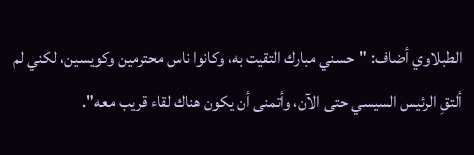الطبلاوي أضاف: "حسني مبارك التقيت به، وكانوا ناس محترمين وكويسين، لكني لم ألتقِ الرئيس السيسي حتى الآن، وأتمنى أن يكون هناك لقاء قريب معه".